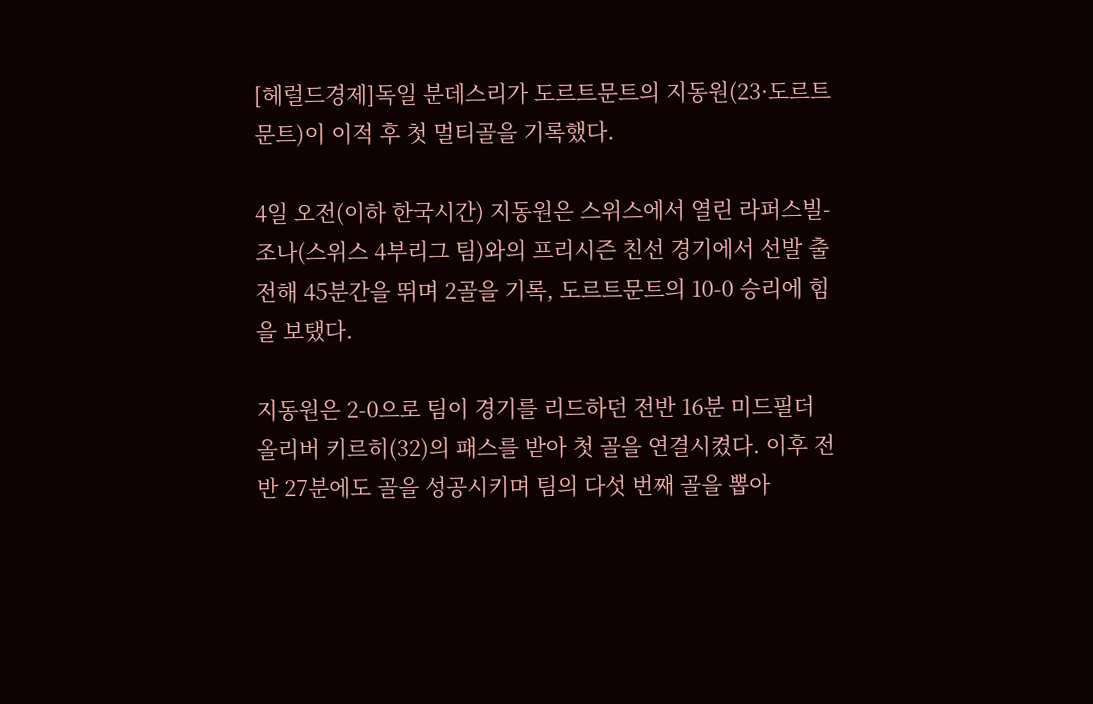[헤럴드경제]독일 분데스리가 도르트문트의 지동원(23·도르트문트)이 이적 후 첫 멀티골을 기록했다.

4일 오전(이하 한국시간) 지동원은 스위스에서 열린 라퍼스빌-조나(스위스 4부리그 팀)와의 프리시즌 친선 경기에서 선발 출전해 45분간을 뛰며 2골을 기록, 도르트문트의 10-0 승리에 힘을 보탰다.

지동원은 2-0으로 팀이 경기를 리드하던 전반 16분 미드필더 올리버 키르히(32)의 패스를 받아 첫 골을 연결시켰다. 이후 전반 27분에도 골을 성공시키며 팀의 다섯 번째 골을 뽑아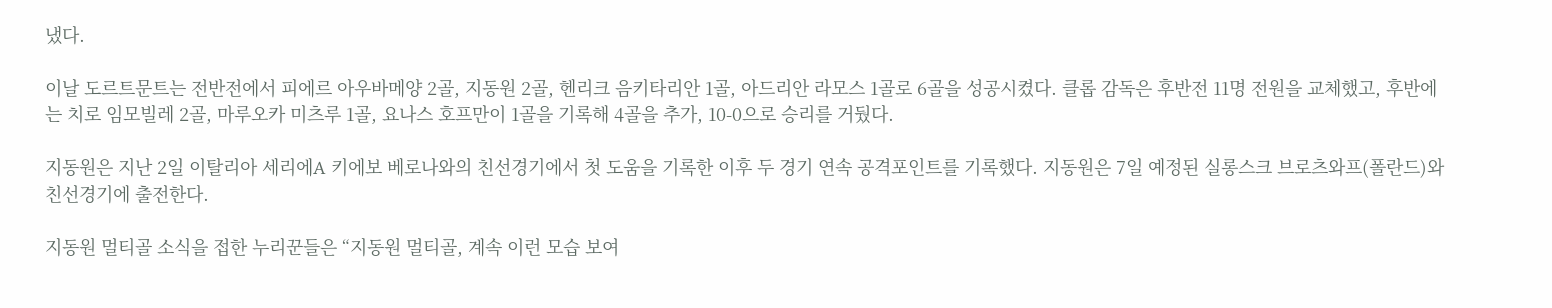냈다.

이날 도르트문트는 전반전에서 피에르 아우바메양 2골, 지동원 2골, 헨리크 음키타리안 1골, 아드리안 라모스 1골로 6골을 성공시켰다. 클롭 감독은 후반전 11명 전원을 교체했고, 후반에는 치로 임모빌레 2골, 마루오카 미츠루 1골, 요나스 호프만이 1골을 기록해 4골을 추가, 10-0으로 승리를 거뒀다.

지동원은 지난 2일 이탈리아 세리에A 키에보 베로나와의 친선경기에서 첫 도움을 기록한 이후 두 경기 연속 공격포인트를 기록했다. 지동원은 7일 예정된 실롱스크 브로츠와프(폴란드)와 친선경기에 출전한다.

지동원 멀티골 소식을 접한 누리꾼들은 “지동원 멀티골, 계속 이런 모습 보여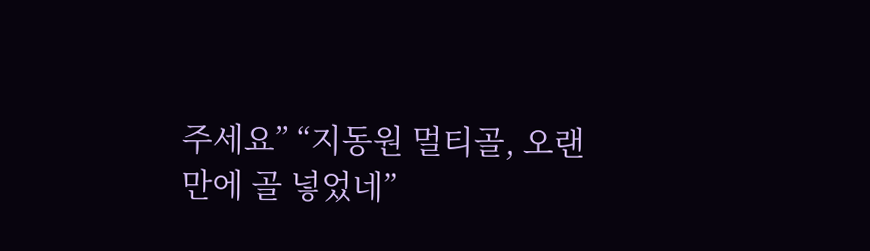주세요” “지동원 멀티골, 오랜만에 골 넣었네”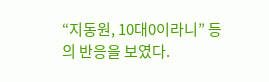“지동원, 10대0이라니” 등의 반응을 보였다.